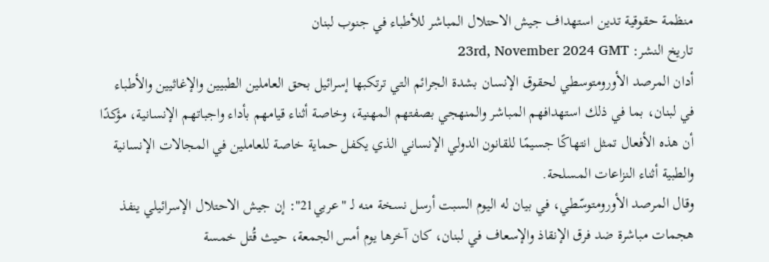منظمة حقوقية تدين استهداف جيش الاحتلال المباشر للأطباء في جنوب لبنان
تاريخ النشر: 23rd, November 2024 GMT
أدان المرصد الأورومتوسطي لحقوق الإنسان بشدة الجرائم التي ترتكبها إسرائيل بحق العاملين الطبيين والإغاثيين والأطباء في لبنان، بما في ذلك استهدافهم المباشر والمنهجي بصفتهم المهنية، وخاصة أثناء قيامهم بأداء واجباتهم الإنسانية، مؤكدًا أن هذه الأفعال تمثل انتهاكًا جسيمًا للقانون الدولي الإنساني الذي يكفل حماية خاصة للعاملين في المجالات الإنسانية والطبية أثناء النزاعات المسلحة.
وقال المرصد الأورومتوسّطي، في بيان له اليوم السبت أرسل نسخة منه لـ "عربي21": إن جيش الاحتلال الإسرائيلي ينفذ هجمات مباشرة ضد فرق الإنقاذ والإسعاف في لبنان، كان آخرها يوم أمس الجمعة، حيث قُتل خمسة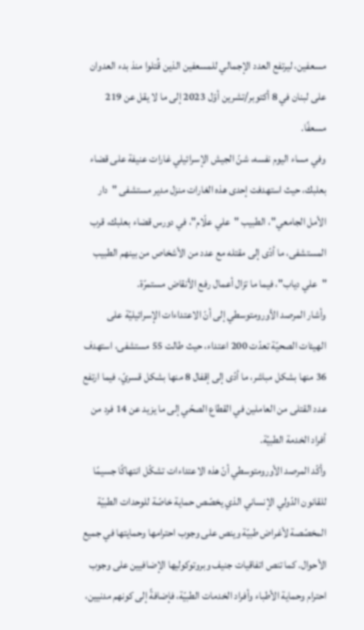مسعفين، ليرتفع العدد الإجمالي للمسعفين الذين قُتلوا منذ بدء العدوان على لبنان في 8 أكتوبر/تشرين أوّل 2023 إلى ما لا يقل عن 219 مسعفًا.
وفي مساء اليوم نفسه، شنّ الجيش الإسرائيلي غارات عنيفة على قضاء بعلبك، حيث استهدفت إحدى هذه الغارات منزل مدير مستشفى "دار الأمل الجامعي"، الطبيب "علي علّام"، في دورس قضاء بعلبك، قرب المستشفى، ما أدّى إلى مقتله مع عدد من الأشخاص من بينهم الطبيب "علي دياب"، فيما ما تزال أعمال رفع الأنقاض مستمرّة.
وأشار المرصد الأورومتوسطي إلى أنّ الاعتداءات الإسرائيليّة على الهيئات الصحيّة تعدّت 200 اعتداء، حيث طالت 55 مستشفى، استهدف 36 منها بشكل مباشر، ما أدّى إلى إقفال 8 منها بشكل قسريّ، فيما ارتفع عدد القتلى من العاملين في القطاع الصحّي إلى ما يزيد عن 14 فرد من أفراد الخدمة الطبيّة.
وأكّد المرصد الأورومتوسطي أنّ هذه الاعتداءات تشكّل انتهاكًا جسيمًا للقانون الدّولي الإنساني الذي يخصّص حماية خاصّة للوحدات الطبيّة المخصّصة لأغراض طبيّة وينص على وجوب احترامها وحمايتها في جميع الأحوال. كما تنص اتفاقيات جنيف وبروتوكوليها الإضافيين على وجوب احترام وحماية الأطباء وأفراد الخدمات الطبيّة، فإضافةً إلى كونهم مدنيين،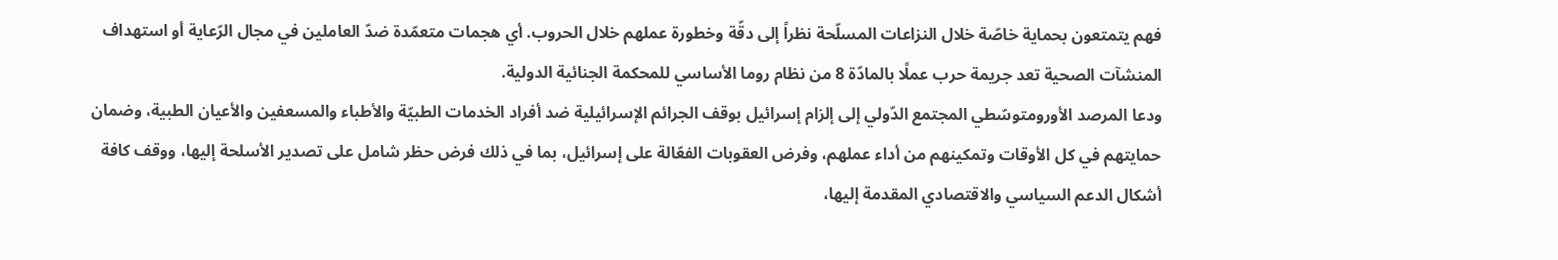فهم يتمتعون بحماية خاصّة خلال النزاعات المسلّحة نظراً إلى دقّة وخطورة عملهم خلال الحروب. أي هجمات متعمّدة ضدّ العاملين في مجال الرّعاية أو استهداف المنشآت الصحية تعد جريمة حرب عملًا بالمادّة 8 من نظام روما الأساسي للمحكمة الجنائية الدولية.
ودعا المرصد الأورومتوسّطي المجتمع الدّولي إلى إلزام إسرائيل بوقف الجرائم الإسرائيلية ضد أفراد الخدمات الطبيّة والأطباء والمسعفين والأعيان الطبية، وضمان حمايتهم في كل الأوقات وتمكينهم من أداء عملهم، وفرض العقوبات الفعّالة على إسرائيل، بما في ذلك فرض حظر شامل على تصدير الأسلحة إليها، ووقف كافة أشكال الدعم السياسي والاقتصادي المقدمة إليها،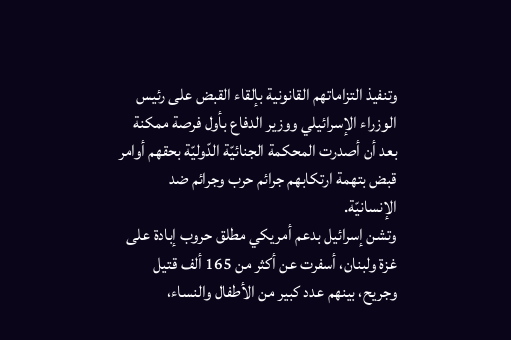وتنفيذ التزاماتهم القانونية بإلقاء القبض على رئيس الوزراء الإسرائيلي ووزير الدفاع بأول فرصة ممكنة بعد أن أصدرت المحكمة الجنائيّة الدّوليّة بحقهم أوامر قبض بتهمة ارتكابهم جرائم حرب وجرائم ضد الإنسانيّة.
وتشن إسرائيل بدعم أمريكي مطلق حروب إبادة على غزة ولبنان، أسفرت عن أكثر من 165 ألف قتيل وجريح، بينهم عدد كبير من الأطفال والنساء،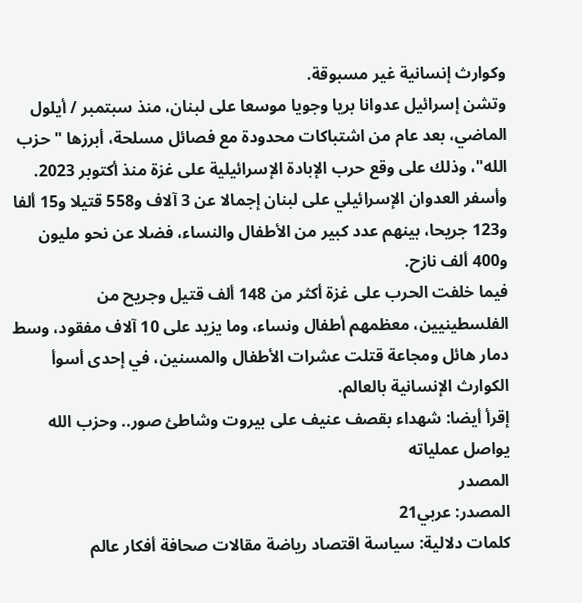وكوارث إنسانية غير مسبوقة.
وتشن إسرائيل عدوانا بريا وجويا موسعا على لبنان، منذ سبتمبر / أيلول الماضي، بعد عام من اشتباكات محدودة مع فصائل مسلحة، أبرزها "حزب الله"، وذلك على وقع حرب الإبادة الإسرائيلية على غزة منذ أكتوبر 2023.
وأسفر العدوان الإسرائيلي على لبنان إجمالا عن 3 آلاف و558 قتيلا و15 ألفا و123 جريحا، بينهم عدد كبير من الأطفال والنساء، فضلا عن نحو مليون و400 ألف نازح.
فيما خلفت الحرب على غزة أكثر من 148 ألف قتيل وجريح من الفلسطينيين، معظمهم أطفال ونساء، وما يزيد على 10 آلاف مفقود، وسط دمار هائل ومجاعة قتلت عشرات الأطفال والمسنين، في إحدى أسوأ الكوارث الإنسانية بالعالم.
إقرأ أيضا: شهداء بقصف عنيف على بيروت وشاطئ صور.. وحزب الله يواصل عملياته
المصدر
المصدر: عربي21
كلمات دلالية: سياسة اقتصاد رياضة مقالات صحافة أفكار عالم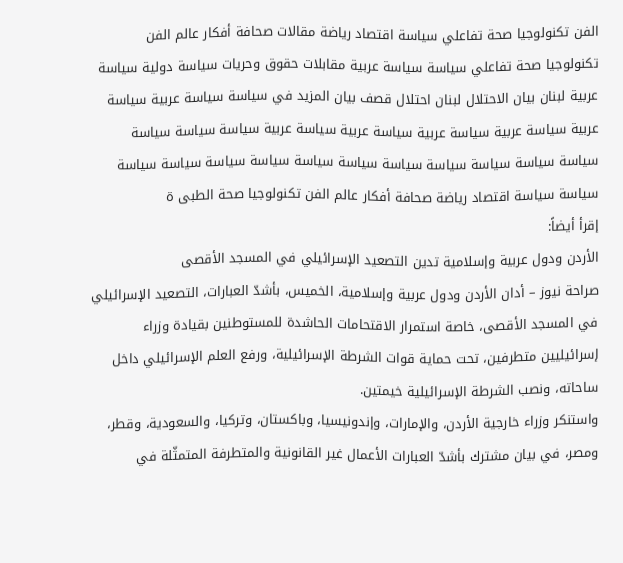الفن تكنولوجيا صحة تفاعلي سياسة اقتصاد رياضة مقالات صحافة أفكار عالم الفن تكنولوجيا صحة تفاعلي سياسة سياسة عربية مقابلات حقوق وحريات سياسة دولية سياسة عربية لبنان بيان الاحتلال لبنان احتلال قصف بيان المزيد في سياسة سياسة عربية سياسة عربية سياسة عربية سياسة عربية سياسة عربية سياسة عربية سياسة سياسة سياسة سياسة سياسة سياسة سياسة سياسة سياسة سياسة سياسة سياسة سياسة سياسة سياسة سياسة اقتصاد رياضة صحافة أفكار عالم الفن تكنولوجيا صحة الطبی ة
إقرأ أيضاً:
الأردن ودول عربية وإسلامية تدين التصعيد الإسرائيلي في المسجد الأقصى
صراحة نيوز – أدان الأردن ودول عربية وإسلامية، الخميس، بأشدّ العبارات، التصعيد الإسرائيلي في المسجد الأقصى، خاصة استمرار الاقتحامات الحاشدة للمستوطنين بقيادة وزراء إسرائيليين متطرفين، تحت حماية قوات الشرطة الإسرائيلية، ورفع العلم الإسرائيلي داخل ساحاته، ونصب الشرطة الإسرائيلية خيمتين.
واستنكر وزراء خارجية الأردن، والإمارات، وإندونيسيا، وباكستان، وتركيا، والسعودية، وقطر، ومصر، في بيان مشترك بأشدّ العبارات الأعمال غير القانونية والمتطرفة المتمثّلة في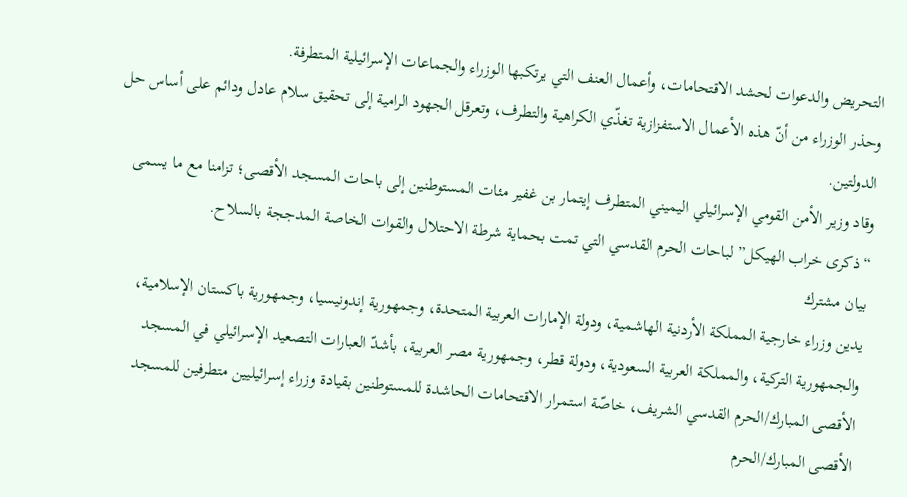التحريض والدعوات لحشد الاقتحامات، وأعمال العنف التي يرتكبها الوزراء والجماعات الإسرائيلية المتطرفة.
وحذر الوزراء من أنّ هذه الأعمال الاستفزازية تغذّي الكراهية والتطرف، وتعرقل الجهود الرامية إلى تحقيق سلام عادل ودائم على أساس حل الدولتين.
وقاد وزير الأمن القومي الإسرائيلي اليميني المتطرف إيتمار بن غفير مئات المستوطنين إلى باحات المسجد الأقصى؛ تزامنا مع ما يسمى “ذكرى خراب الهيكل” لباحات الحرم القدسي التي تمت بحماية شرطة الاحتلال والقوات الخاصة المدججة بالسلاح.
بيان مشترك
يدين وزراء خارجية المملكة الأردنية الهاشمية، ودولة الإمارات العربية المتحدة، وجمهورية إندونيسيا، وجمهورية باكستان الإسلامية، والجمهورية التركية، والمملكة العربية السعودية، ودولة قطر، وجمهورية مصر العربية، بأشدّ العبارات التصعيد الإسرائيلي في المسجد الأقصى المبارك/الحرم القدسي الشريف، خاصّة استمرار الاقتحامات الحاشدة للمستوطنين بقيادة وزراء إسرائيليين متطرفين للمسجد الأقصى المبارك/الحرم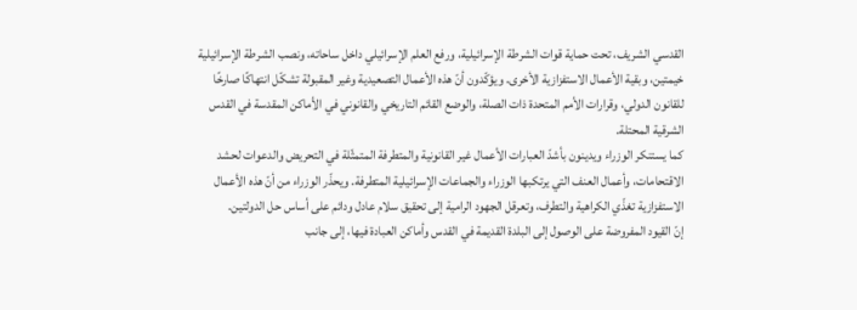القدسي الشريف، تحت حماية قوات الشرطة الإسرائيلية، ورفع العلم الإسرائيلي داخل ساحاته، ونصب الشرطة الإسرائيلية خيمتين، وبقية الأعمال الاستفزازية الأخرى. ويؤكّدون أنّ هذه الأعمال التصعيدية وغير المقبولة تشكّل انتهاكًا صارخًا للقانون الدولي، وقرارات الأمم المتحدة ذات الصلة، والوضع القائم التاريخي والقانوني في الأماكن المقدسة في القدس الشرقية المحتلة.
كما يستنكر الوزراء ويدينون بأشدّ العبارات الأعمال غير القانونية والمتطرفة المتمثّلة في التحريض والدعوات لحشد الاقتحامات، وأعمال العنف التي يرتكبها الوزراء والجماعات الإسرائيلية المتطرفة. ويحذّر الوزراء من أنّ هذه الأعمال الاستفزازية تغذّي الكراهية والتطرف، وتعرقل الجهود الرامية إلى تحقيق سلام عادل ودائم على أساس حل الدولتين.
إنّ القيود المفروضة على الوصول إلى البلدة القديمة في القدس وأماكن العبادة فيها، إلى جانب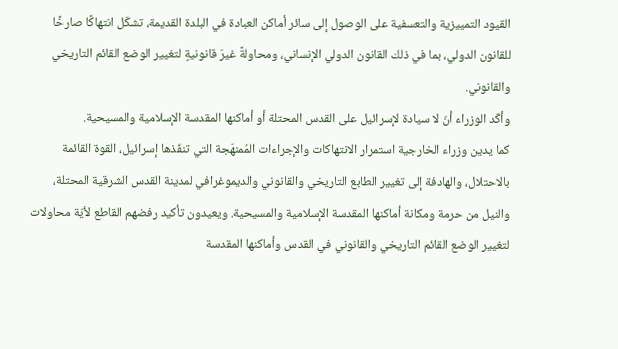القيود التمييزية والتعسفية على الوصول إلى سائر أماكن العبادة في البلدة القديمة، تشكّل انتهاكًا صارخًا للقانون الدولي، بما في ذلك القانون الدولي الإنساني، ومحاولةً غيرَ قانونيةٍ لتغيير الوضع القائم التاريخي والقانوني.
وأكّد الوزراء أنّ لا سيادة لإسرائيل على القدس المحتلة أو أماكنها المقدسة الإسلامية والمسيحية.
كما يدين وزراء الخارجية استمرار الانتهاكات والإجراءات المُمنهَجة التي تنفّذها إسرائيل، القوة القائمة بالاحتلال، والهادفة إلى تغيير الطابع التاريخي والقانوني والديموغرافي لمدينة القدس الشرقية المحتلة، والنيل من حرمة ومكانة أماكنها المقدسة الإسلامية والمسيحية. ويعيدون تأكيد رفضهم القاطع لأيّة محاولات لتغيير الوضع القائم التاريخي والقانوني في القدس وأماكنها المقدسة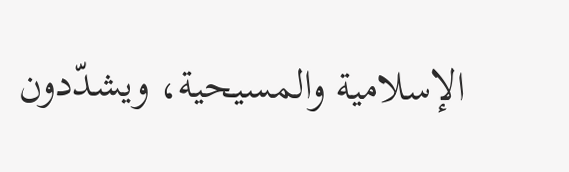الإسلامية والمسيحية، ويشدّدون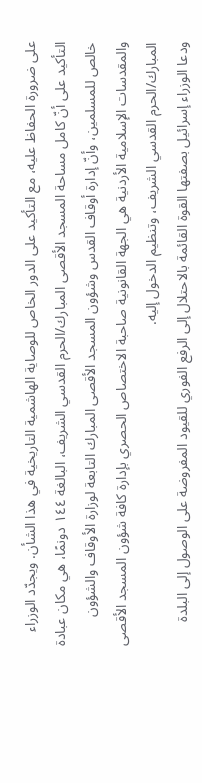على ضرورة الحفاظ عليه، مع التأكيد على الدور الخاص للوصاية الهاشمية التاريخية في هذا الشأن. ويجدّد الوزراء التأكيد على أنّ كامل مساحة المسجد الأقصى المبارك/الحرم القدسي الشريف، البالغة ١٤٤ دونمًا، هي مكان عبادة خالص للمسلمين، وأنّ إدارة أوقاف القدس وشؤون المسجد الأقصى المبارك التابعة لوزارة الأوقاف والشؤون والمقدسات الإسلامية الأردنية هي الجهة القانونية صاحبة الاختصاص الحصري بإدارة كافة شؤون المسجد الأقصى المبارك/الحرم القدسي الشريف، وتنظيم الدخول إليه.
ودعا الوزراء إسرائيل بصفتها القوة القائمة بالاحتلال إلى الرفع الفوري للقيود المفروضة على الوصول إلى البلدة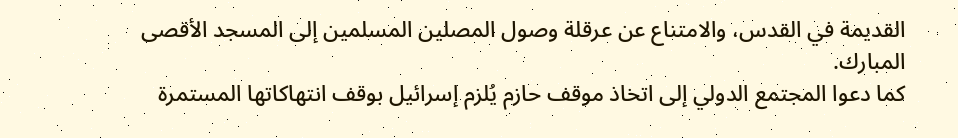القديمة في القدس، والامتناع عن عرقلة وصول المصلين المسلمين إلى المسجد الأقصى المبارك.
كما دعوا المجتمع الدولي إلى اتخاذ موقف حازم يُلزم إسرائيل بوقف انتهاكاتها المستمرة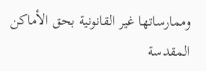وممارساتها غير القانونية بحق الأماكن المقدسة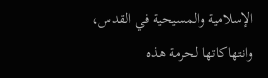الإسلامية والمسيحية في القدس، وانتهاكاتها لحرمة هذه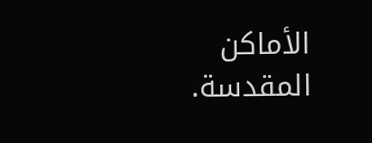الأماكن المقدسة.